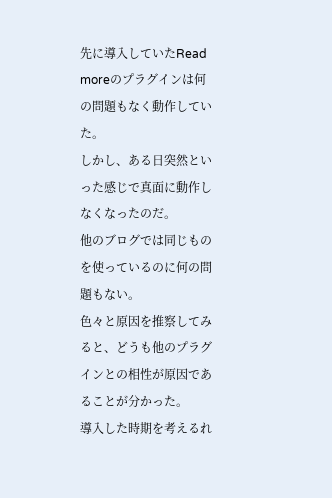先に導入していたRead moreのプラグインは何の問題もなく動作していた。
しかし、ある日突然といった感じで真面に動作しなくなったのだ。
他のブログでは同じものを使っているのに何の問題もない。
色々と原因を推察してみると、どうも他のプラグインとの相性が原因であることが分かった。
導入した時期を考えるれ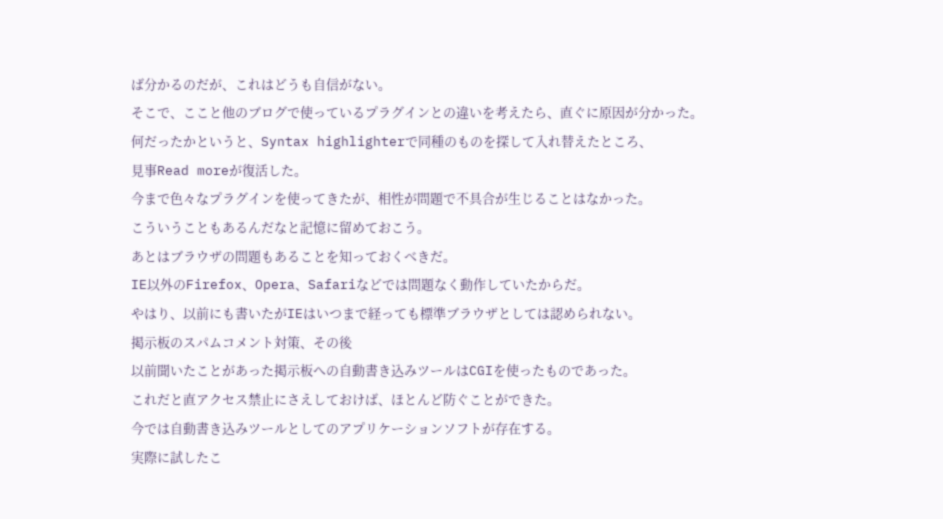ば分かるのだが、これはどうも自信がない。
そこで、ここと他のブログで使っているプラグインとの違いを考えたら、直ぐに原因が分かった。
何だったかというと、Syntax highlighterで同種のものを探して入れ替えたところ、
見事Read moreが復活した。
今まで色々なプラグインを使ってきたが、相性が問題で不具合が生じることはなかった。
こういうこともあるんだなと記憶に留めておこう。
あとはブラウザの問題もあることを知っておくべきだ。
IE以外のFirefox、Opera、Safariなどでは問題なく動作していたからだ。
やはり、以前にも書いたがIEはいつまで経っても標準ブラウザとしては認められない。
掲示板のスパムコメント対策、その後
以前聞いたことがあった掲示板への自動書き込みツールはCGIを使ったものであった。
これだと直アクセス禁止にさえしておけば、ほとんど防ぐことができた。
今では自動書き込みツールとしてのアプリケーションソフトが存在する。
実際に試したこ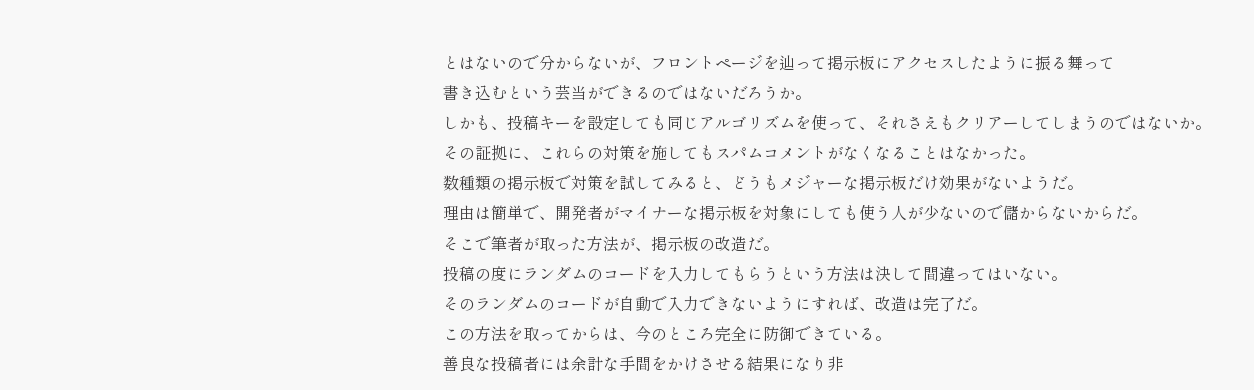とはないので分からないが、フロントページを辿って掲示板にアクセスしたように振る舞って
書き込むという芸当ができるのではないだろうか。
しかも、投稿キーを設定しても同じアルゴリズムを使って、それさえもクリアーしてしまうのではないか。
その証拠に、これらの対策を施してもスパムコメントがなくなることはなかった。
数種類の掲示板で対策を試してみると、どうもメジャーな掲示板だけ効果がないようだ。
理由は簡単で、開発者がマイナーな掲示板を対象にしても使う人が少ないので儲からないからだ。
そこで筆者が取った方法が、掲示板の改造だ。
投稿の度にランダムのコードを入力してもらうという方法は決して間違ってはいない。
そのランダムのコードが自動で入力できないようにすれば、改造は完了だ。
この方法を取ってからは、今のところ完全に防御できている。
善良な投稿者には余計な手間をかけさせる結果になり非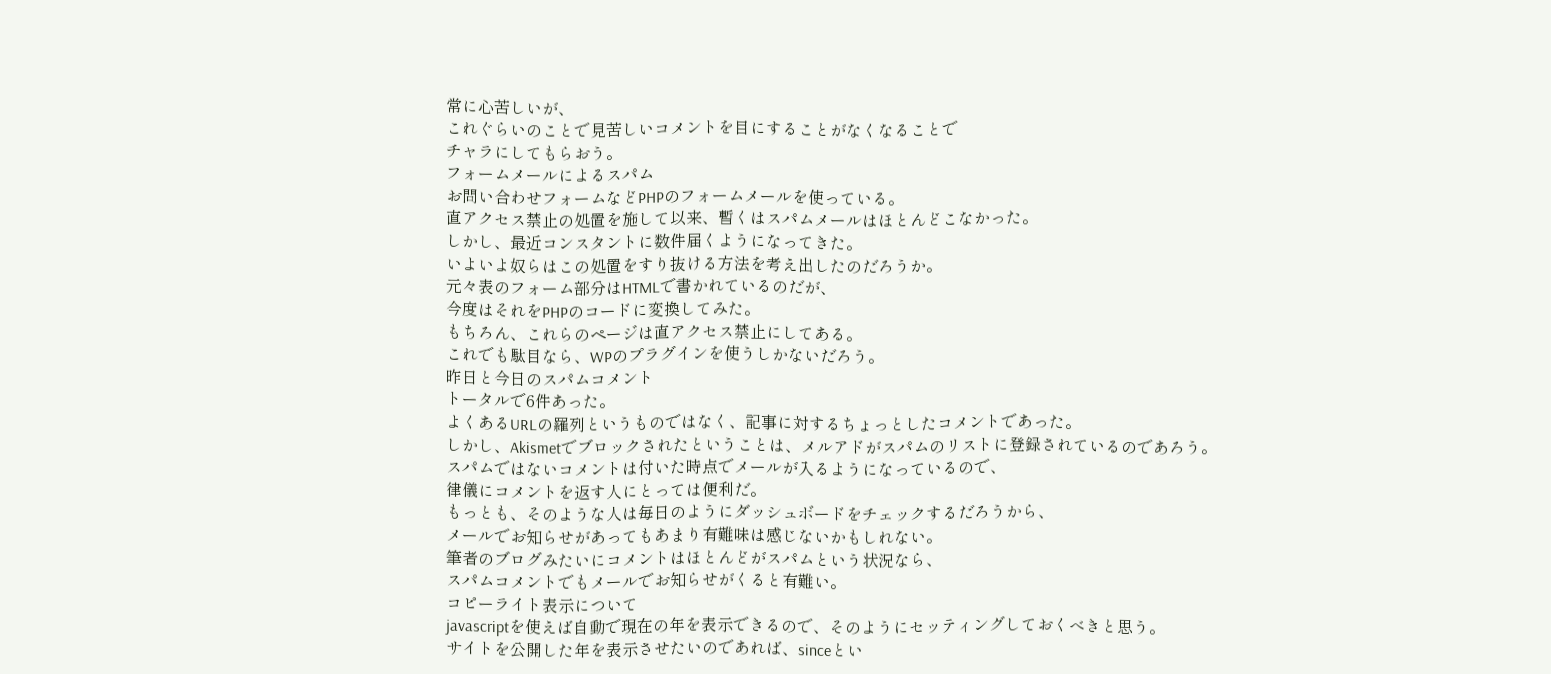常に心苦しいが、
これぐらいのことで見苦しいコメントを目にすることがなくなることで
チャラにしてもらおう。
フォームメールによるスパム
お問い合わせフォームなどPHPのフォームメールを使っている。
直アクセス禁止の処置を施して以来、暫くはスパムメールはほとんどこなかった。
しかし、最近コンスタントに数件届くようになってきた。
いよいよ奴らはこの処置をすり抜ける方法を考え出したのだろうか。
元々表のフォーム部分はHTMLで書かれているのだが、
今度はそれをPHPのコードに変換してみた。
もちろん、これらのページは直アクセス禁止にしてある。
これでも駄目なら、WPのプラグインを使うしかないだろう。
昨日と今日のスパムコメント
トータルで6件あった。
よくあるURLの羅列というものではなく、記事に対するちょっとしたコメントであった。
しかし、Akismetでブロックされたということは、メルアドがスパムのリストに登録されているのであろう。
スパムではないコメントは付いた時点でメールが入るようになっているので、
律儀にコメントを返す人にとっては便利だ。
もっとも、そのような人は毎日のようにダッシュボードをチェックするだろうから、
メールでお知らせがあってもあまり有難味は感じないかもしれない。
筆者のブログみたいにコメントはほとんどがスパムという状況なら、
スパムコメントでもメールでお知らせがくると有難い。
コピーライト表示について
javascriptを使えば自動で現在の年を表示できるので、そのようにセッティングしておくべきと思う。
サイトを公開した年を表示させたいのであれば、sinceとい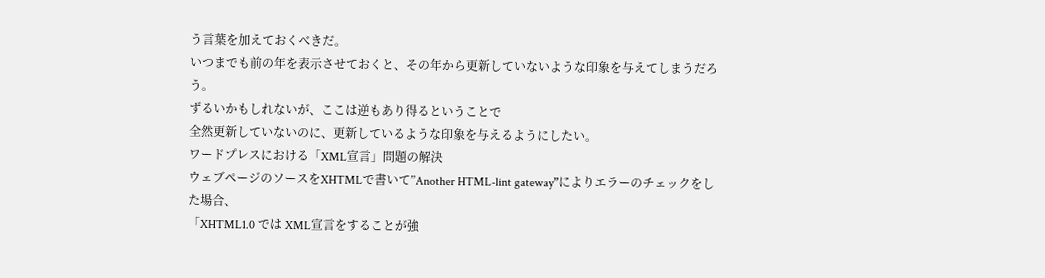う言葉を加えておくべきだ。
いつまでも前の年を表示させておくと、その年から更新していないような印象を与えてしまうだろう。
ずるいかもしれないが、ここは逆もあり得るということで
全然更新していないのに、更新しているような印象を与えるようにしたい。
ワードプレスにおける「XML宣言」問題の解決
ウェブページのソースをXHTMLで書いて”Another HTML-lint gateway”によりエラーのチェックをした場合、
「XHTML1.0 では XML宣言をすることが強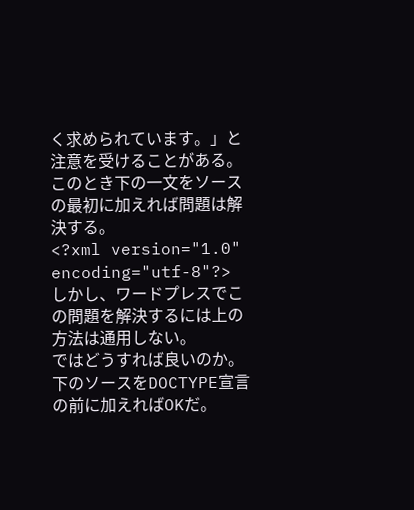く求められています。」と注意を受けることがある。
このとき下の一文をソースの最初に加えれば問題は解決する。
<?xml version="1.0" encoding="utf-8"?>
しかし、ワードプレスでこの問題を解決するには上の方法は通用しない。
ではどうすれば良いのか。
下のソースをDOCTYPE宣言の前に加えればOKだ。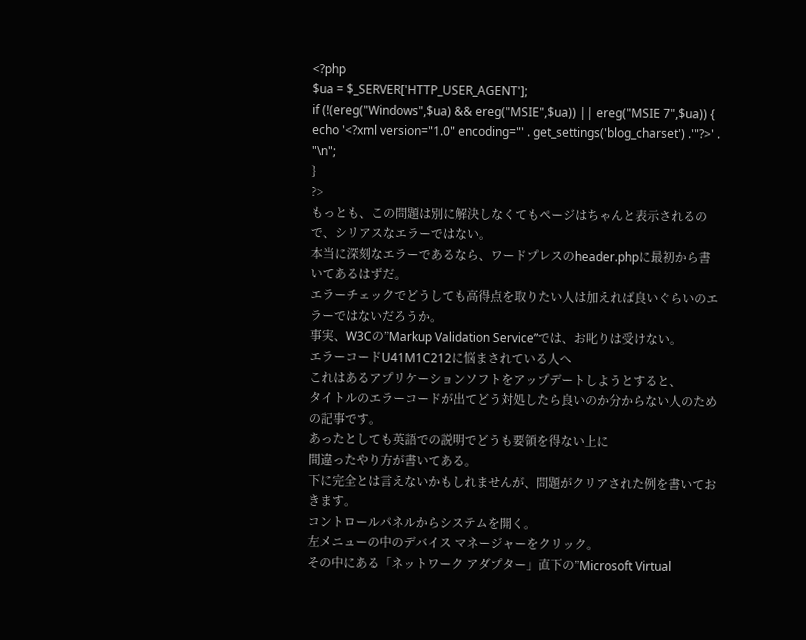<?php
$ua = $_SERVER['HTTP_USER_AGENT'];
if (!(ereg("Windows",$ua) && ereg("MSIE",$ua)) || ereg("MSIE 7",$ua)) {
echo '<?xml version="1.0" encoding="' . get_settings('blog_charset') .'"?>' . "\n";
}
?>
もっとも、この問題は別に解決しなくてもページはちゃんと表示されるので、シリアスなエラーではない。
本当に深刻なエラーであるなら、ワードプレスのheader.phpに最初から書いてあるはずだ。
エラーチェックでどうしても高得点を取りたい人は加えれば良いぐらいのエラーではないだろうか。
事実、W3Cの”Markup Validation Service”では、お叱りは受けない。
エラーコードU41M1C212に悩まされている人へ
これはあるアプリケーションソフトをアップデートしようとすると、
タイトルのエラーコードが出てどう対処したら良いのか分からない人のための記事です。
あったとしても英語での説明でどうも要領を得ない上に
間違ったやり方が書いてある。
下に完全とは言えないかもしれませんが、問題がクリアされた例を書いておきます。
コントロールパネルからシステムを開く。
左メニューの中のデバイス マネージャーをクリック。
その中にある「ネットワーク アダプター」直下の”Microsoft Virtual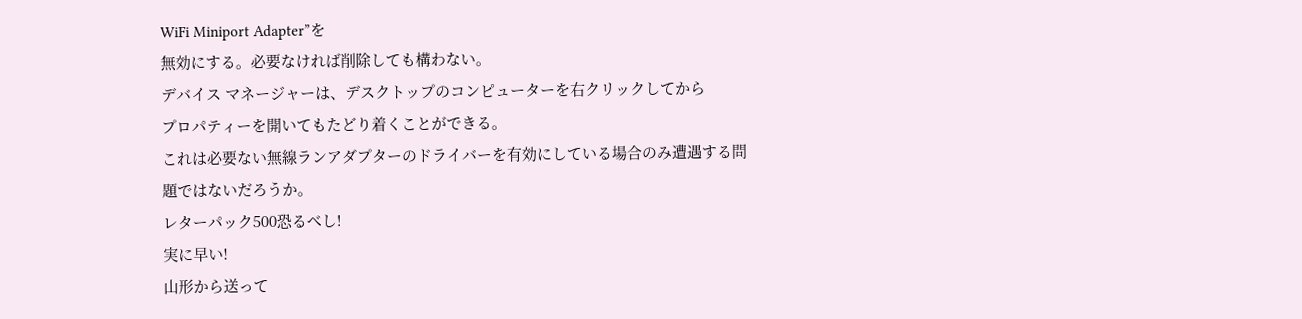WiFi Miniport Adapter”を
無効にする。必要なければ削除しても構わない。
デバイス マネージャーは、デスクトップのコンピューターを右クリックしてから
プロパティーを開いてもたどり着くことができる。
これは必要ない無線ランアダプターのドライバーを有効にしている場合のみ遭遇する問題ではないだろうか。
レターパック500恐るべし!
実に早い!
山形から送って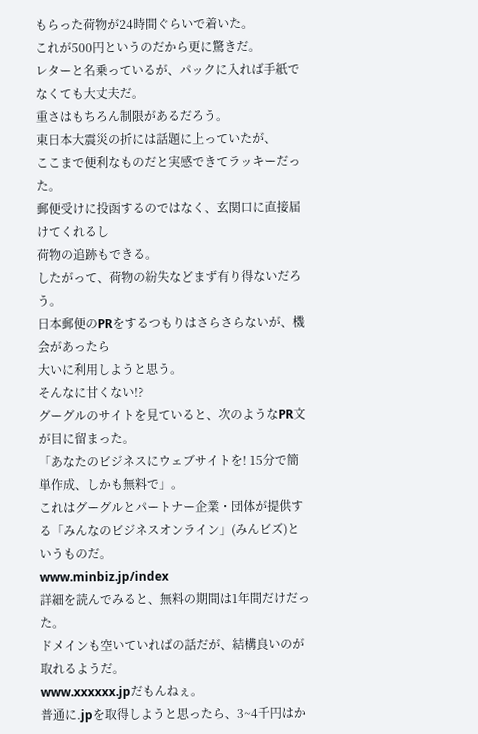もらった荷物が24時間ぐらいで着いた。
これが500円というのだから更に驚きだ。
レターと名乗っているが、パックに入れば手紙でなくても大丈夫だ。
重さはもちろん制限があるだろう。
東日本大震災の折には話題に上っていたが、
ここまで便利なものだと実感できてラッキーだった。
郵便受けに投函するのではなく、玄関口に直接届けてくれるし
荷物の追跡もできる。
したがって、荷物の紛失などまず有り得ないだろう。
日本郵便のPRをするつもりはさらさらないが、機会があったら
大いに利用しようと思う。
そんなに甘くない!?
グーグルのサイトを見ていると、次のようなPR文が目に留まった。
「あなたのビジネスにウェブサイトを! 15分で簡単作成、しかも無料で」。
これはグーグルとパートナー企業・団体が提供する「みんなのビジネスオンライン」(みんビズ)というものだ。
www.minbiz.jp/index
詳細を読んでみると、無料の期間は1年間だけだった。
ドメインも空いていればの話だが、結構良いのが取れるようだ。
www.xxxxxx.jpだもんねぇ。
普通に.jpを取得しようと思ったら、3~4千円はか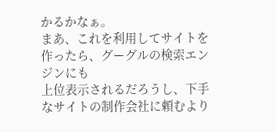かるかなぁ。
まあ、これを利用してサイトを作ったら、グーグルの検索エンジンにも
上位表示されるだろうし、下手なサイトの制作会社に頼むより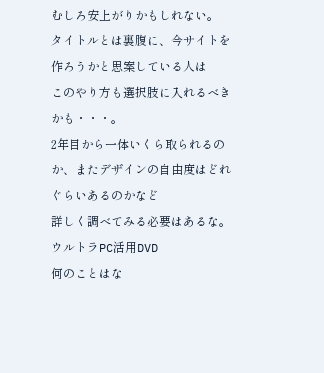むしろ安上がりかもしれない。
タイトルとは裏腹に、今サイトを作ろうかと思案している人は
このやり方も選択肢に入れるべきかも・・・。
2年目から一体いくら取られるのか、またデザインの自由度はどれぐらいあるのかなど
詳しく調べてみる必要はあるな。
ウルトラPC活用DVD
何のことはな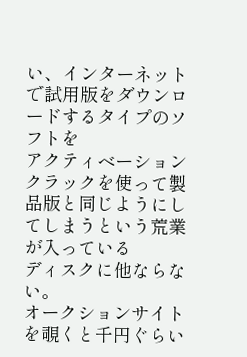い、インターネットで試用版をダウンロードするタイプのソフトを
アクティベーションクラックを使って製品版と同じようにしてしまうという荒業が入っている
ディスクに他ならない。
オークションサイトを覗くと千円ぐらい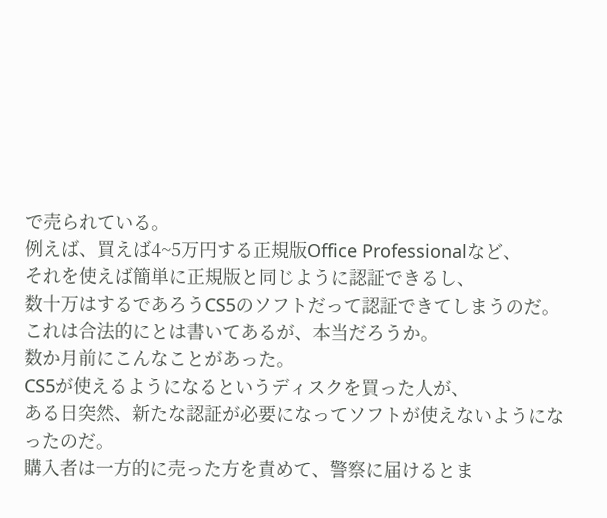で売られている。
例えば、買えば4~5万円する正規版Office Professionalなど、
それを使えば簡単に正規版と同じように認証できるし、
数十万はするであろうCS5のソフトだって認証できてしまうのだ。
これは合法的にとは書いてあるが、本当だろうか。
数か月前にこんなことがあった。
CS5が使えるようになるというディスクを買った人が、
ある日突然、新たな認証が必要になってソフトが使えないようになったのだ。
購入者は一方的に売った方を責めて、警察に届けるとま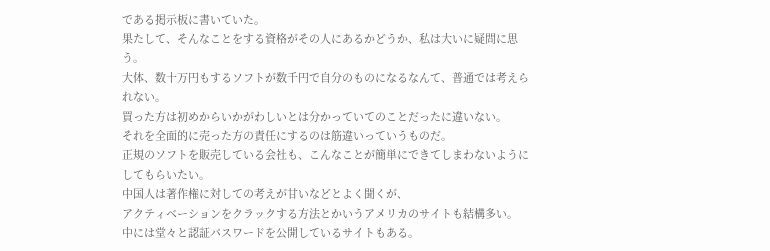である掲示板に書いていた。
果たして、そんなことをする資格がその人にあるかどうか、私は大いに疑問に思う。
大体、数十万円もするソフトが数千円で自分のものになるなんて、普通では考えられない。
買った方は初めからいかがわしいとは分かっていてのことだったに違いない。
それを全面的に売った方の責任にするのは筋違いっていうものだ。
正規のソフトを販売している会社も、こんなことが簡単にできてしまわないようにしてもらいたい。
中国人は著作権に対しての考えが甘いなどとよく聞くが、
アクティベーションをクラックする方法とかいうアメリカのサイトも結構多い。
中には堂々と認証パスワードを公開しているサイトもある。